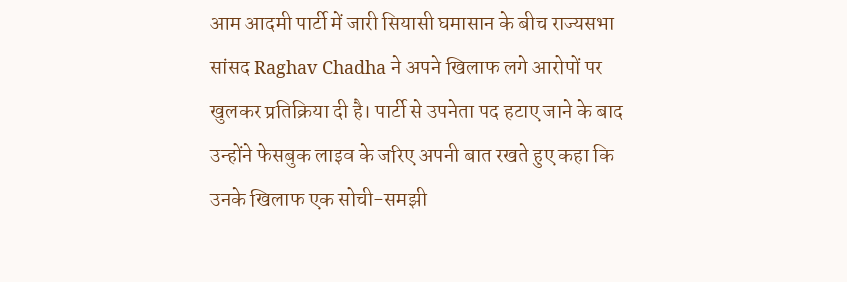आम आदमी पार्टी में जारी सियासी घमासान के बीच राज्यसभा सांसद Raghav Chadha ने अपने खिलाफ लगे आरोपों पर खुलकर प्रतिक्रिया दी है। पार्टी से उपनेता पद हटाए जाने के बाद उन्होंने फेसबुक लाइव के जरिए अपनी बात रखते हुए कहा कि उनके खिलाफ एक सोची-समझी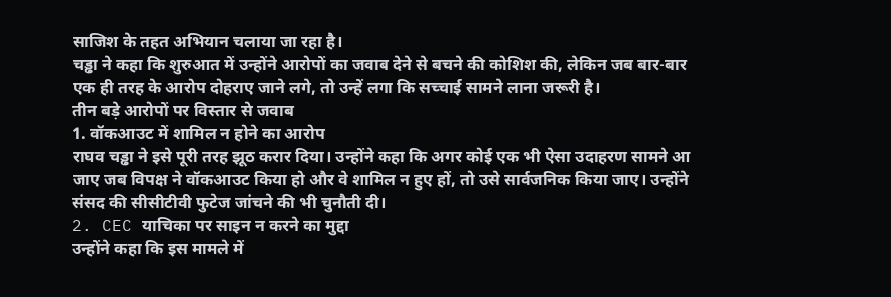साजिश के तहत अभियान चलाया जा रहा है।
चड्ढा ने कहा कि शुरुआत में उन्होंने आरोपों का जवाब देने से बचने की कोशिश की, लेकिन जब बार-बार एक ही तरह के आरोप दोहराए जाने लगे, तो उन्हें लगा कि सच्चाई सामने लाना जरूरी है।
तीन बड़े आरोपों पर विस्तार से जवाब
1. वॉकआउट में शामिल न होने का आरोप
राघव चड्ढा ने इसे पूरी तरह झूठ करार दिया। उन्होंने कहा कि अगर कोई एक भी ऐसा उदाहरण सामने आ जाए जब विपक्ष ने वॉकआउट किया हो और वे शामिल न हुए हों, तो उसे सार्वजनिक किया जाए। उन्होंने संसद की सीसीटीवी फुटेज जांचने की भी चुनौती दी।
2. CEC याचिका पर साइन न करने का मुद्दा
उन्होंने कहा कि इस मामले में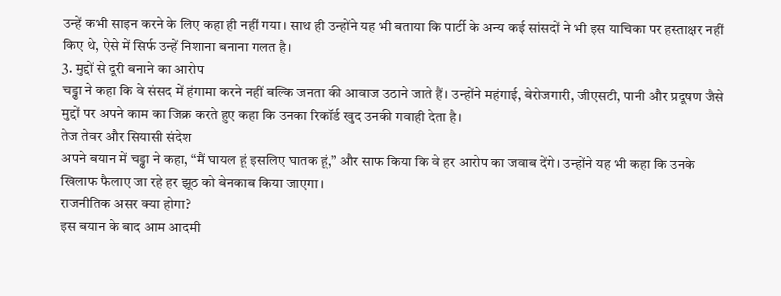उन्हें कभी साइन करने के लिए कहा ही नहीं गया। साथ ही उन्होंने यह भी बताया कि पार्टी के अन्य कई सांसदों ने भी इस याचिका पर हस्ताक्षर नहीं किए थे, ऐसे में सिर्फ उन्हें निशाना बनाना गलत है।
3. मुद्दों से दूरी बनाने का आरोप
चड्ढा ने कहा कि वे संसद में हंगामा करने नहीं बल्कि जनता की आवाज उठाने जाते हैं। उन्होंने महंगाई, बेरोजगारी, जीएसटी, पानी और प्रदूषण जैसे मुद्दों पर अपने काम का जिक्र करते हुए कहा कि उनका रिकॉर्ड खुद उनकी गवाही देता है।
तेज तेवर और सियासी संदेश
अपने बयान में चड्ढा ने कहा, “मैं घायल हूं इसलिए घातक हूं,” और साफ किया कि वे हर आरोप का जवाब देंगे। उन्होंने यह भी कहा कि उनके खिलाफ फैलाए जा रहे हर झूठ को बेनकाब किया जाएगा।
राजनीतिक असर क्या होगा?
इस बयान के बाद आम आदमी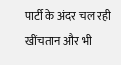पार्टी के अंदर चल रही खींचतान और भी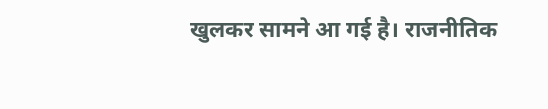खुलकर सामने आ गई है। राजनीतिक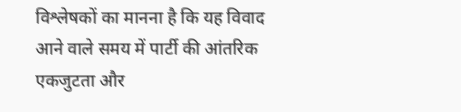विश्लेषकों का मानना है कि यह विवाद आने वाले समय में पार्टी की आंतरिक एकजुटता और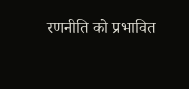रणनीति को प्रभावित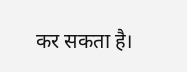कर सकता है।